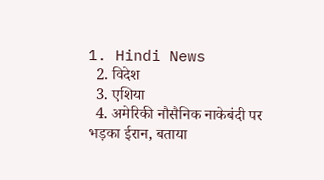1. Hindi News
  2. विदेश
  3. एशिया
  4. अमेरिकी नौसैनिक नाकेबंदी पर भड़का ईरान, बताया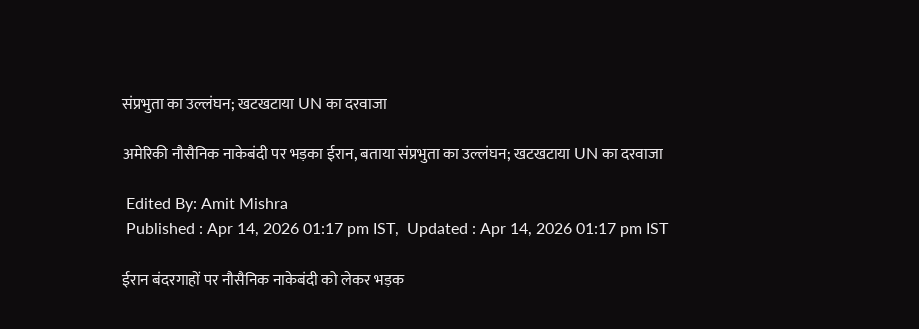संप्रभुता का उल्लंघन; खटखटाया UN का दरवाजा

अमेरिकी नौसैनिक नाकेबंदी पर भड़का ईरान, बताया संप्रभुता का उल्लंघन; खटखटाया UN का दरवाजा

 Edited By: Amit Mishra
 Published : Apr 14, 2026 01:17 pm IST,  Updated : Apr 14, 2026 01:17 pm IST

ईरान बंदरगाहों पर नौसैनिक नाकेबंदी को लेकर भड़क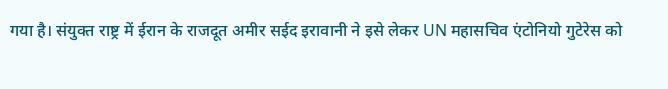गया है। संयुक्त राष्ट्र में ईरान के राजदूत अमीर सईद इरावानी ने इसे लेकर UN महासचिव एंटोनियो गुटेरेस को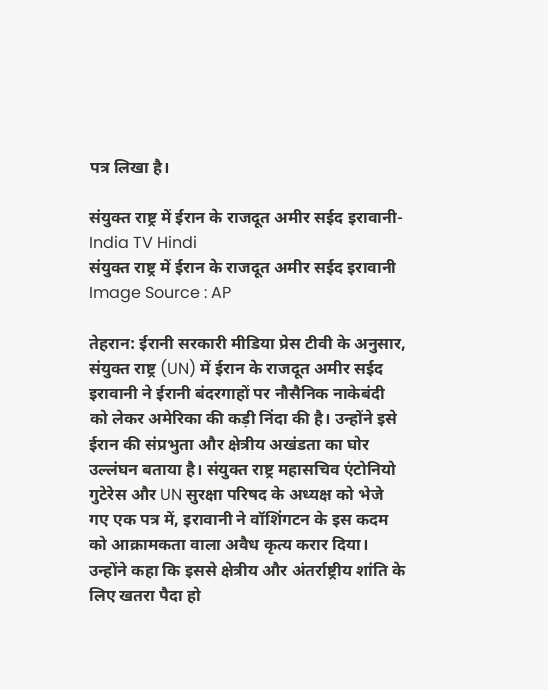पत्र लिखा है।

संयुक्त राष्ट्र में ईरान के राजदूत अमीर सईद इरावानी- India TV Hindi
संयुक्त राष्ट्र में ईरान के राजदूत अमीर सईद इरावानी Image Source : AP

तेहरान: ईरानी सरकारी मीडिया प्रेस टीवी के अनुसार, संयुक्त राष्ट्र (UN) में ईरान के राजदूत अमीर सईद इरावानी ने ईरानी बंदरगाहों पर नौसैनिक नाकेबंदी को लेकर अमेरिका की कड़ी निंदा की है। उन्होंने इसे ईरान की संप्रभुता और क्षेत्रीय अखंडता का घोर उल्लंघन बताया है। संयुक्त राष्ट्र महासचिव एंटोनियो गुटेरेस और UN सुरक्षा परिषद के अध्यक्ष को भेजे गए एक पत्र में, इरावानी ने वॉशिंगटन के इस कदम को आक्रामकता वाला अवैध कृत्य करार दिया। उन्होंने कहा कि इससे क्षेत्रीय और अंतर्राष्ट्रीय शांति के लिए खतरा पैदा हो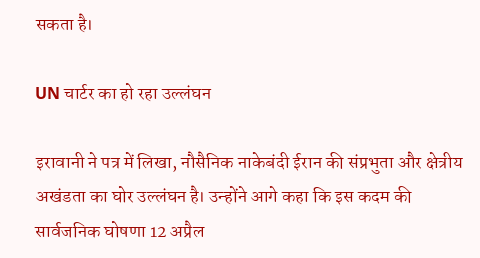सकता है।

UN चार्टर का हो रहा उल्लंघन

इरावानी ने पत्र में लिखा, नौसैनिक नाकेबंदी ईरान की संप्रभुता और क्षेत्रीय अखंडता का घोर उल्लंघन है। उन्होंने आगे कहा कि इस कदम की सार्वजनिक घोषणा 12 अप्रैल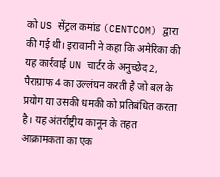को US सेंट्रल कमांड (CENTCOM) द्वारा की गई थी। इरावानी ने कहा कि अमेरिका की यह कार्रवाई UN चार्टर के अनुच्छेद 2, पैराग्राफ 4 का उल्लंघन करती है जो बल के प्रयोग या उसकी धमकी को प्रतिबंधित करता है। यह अंतर्राष्ट्रीय कानून के तहत आक्रामकता का एक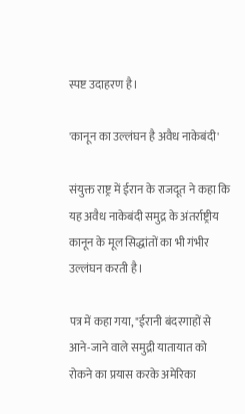स्पष्ट उदाहरण है।

'कानून का उल्लंघन है अवैध नाकेबंदी'

संयुक्त राष्ट्र में ईरान के राजदूत ने कहा कि यह अवैध नाकेबंदी समुद्र के अंतर्राष्ट्रीय कानून के मूल सिद्धांतों का भी गंभीर उल्लंघन करती है।

पत्र में कहा गया, "ईरानी बंदरगाहों से आने-जाने वाले समुद्री यातायात को रोकने का प्रयास करके अमेरिका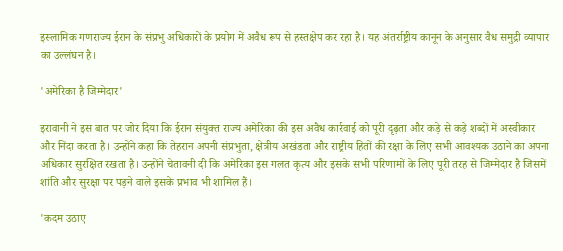इस्लामिक गणराज्य ईरान के संप्रभु अधिकारों के प्रयोग में अवैध रूप से हस्तक्षेप कर रहा है। यह अंतर्राष्ट्रीय कानून के अनुसार वैध समुद्री व्यापार का उल्लंघन है।

'अमेरिका है जिम्मेदार'

इरावानी ने इस बात पर जोर दिया कि ईरान संयुक्त राज्य अमेरिका की इस अवैध कार्रवाई को पूरी दृढ़ता और कड़े से कड़े शब्दों में अस्वीकार और निंदा करता है। उन्होंने कहा कि तेहरान अपनी संप्रभुता, क्षेत्रीय अखंडता और राष्ट्रीय हितों की रक्षा के लिए सभी आवश्यक उठाने का अपना अधिकार सुरक्षित रखता है। उन्होंने चेतावनी दी कि अमेरिका इस गलत कृत्य और इसके सभी परिणामों के लिए पूरी तरह से जिम्मेदार है जिसमें शांति और सुरक्षा पर पड़ने वाले इसके प्रभाव भी शामिल हैं।

'कदम उठाए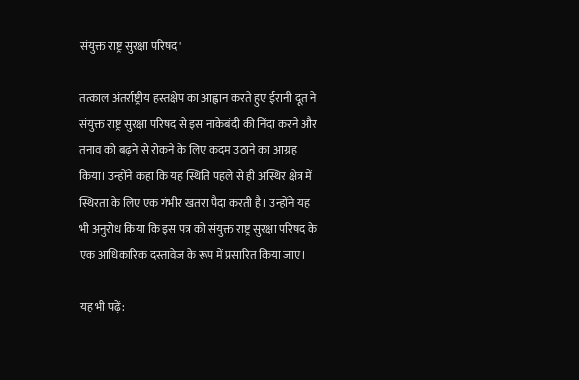संयुक्त राष्ट्र सुरक्षा परिषद'

तत्काल अंतर्राष्ट्रीय हस्तक्षेप का आह्वान करते हुए ईरानी दूत ने संयुक्त राष्ट्र सुरक्षा परिषद से इस नाकेबंदी की निंदा करने और तनाव को बढ़ने से रोकने के लिए कदम उठाने का आग्रह किया। उन्होंने कहा कि यह स्थिति पहले से ही अस्थिर क्षेत्र में स्थिरता के लिए एक गंभीर खतरा पैदा करती है। उन्होंने यह भी अनुरोध किया कि इस पत्र को संयुक्त राष्ट्र सुरक्षा परिषद के एक आधिकारिक दस्तावेज के रूप में प्रसारित किया जाए।

यह भी पढ़ें: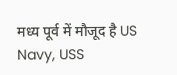मध्य पूर्व में मौजूद है US Navy, USS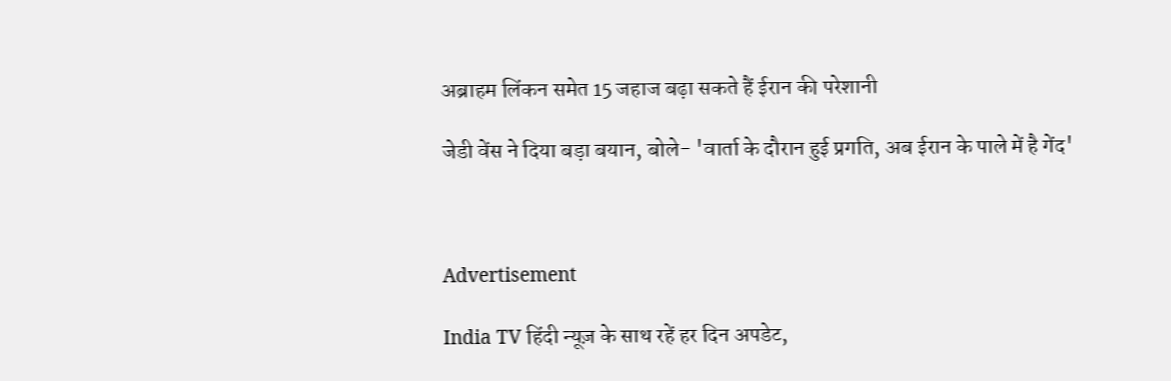अब्राहम लिंकन समेत 15 जहाज बढ़ा सकते हैं ईरान की परेशानी

जेडी वेंस ने दिया बड़ा बयान, बोले- 'वार्ता के दौरान हुई प्रगति, अब ईरान के पाले में है गेंद'



Advertisement

India TV हिंदी न्यूज़ के साथ रहें हर दिन अपडेट,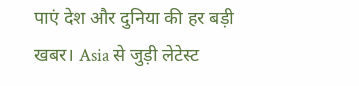पाएं देश और दुनिया की हर बड़ी खबर। Asia से जुड़ी लेटेस्ट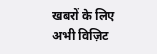खबरों के लिए अभी विज़िट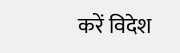करें विदेश